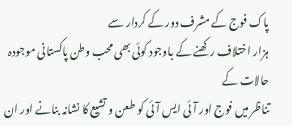پاک فوج کے مشرف دور کے کردار سے
ہزار اختلاف رکھنے کے باوجود کوئی بھی محب وطن پاکستانی موجودہ حالات کے
تناظر میں فوج اور آئی ایس آئی کو طعن و تشیع کا نشانہ بنانے اور ان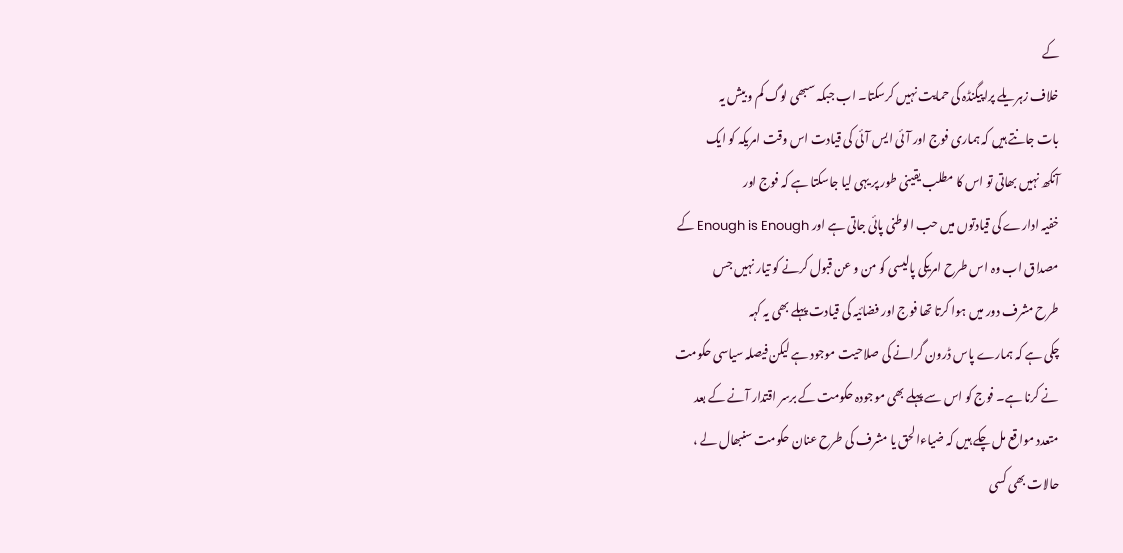کے
خلاف زہریلے پراپیگنڈہ کی حمایت نہیں کرسکتا۔ اب جبکہ سبھی لوگ کم و بیش یہ
بات جانتے ہیں کہ ہماری فوج اور آئی ایس آئی کی قیادت اس وقت امریکہ کو ایک
آنکھ نہیں بھاتی تو اس کا مطلب یقینی طور پر یہی لیا جاسکتا ہے کہ فوج اور
خفیہ ادارے کی قیادتوں میں حب الوطنی پائی جاتی ہے اور Enough is Enough کے
مصداق اب وہ اس طرح امریکی پالیسی کو من و عن قبول کرنے کو تیار نہیں جس
طرح مشرف دور میں ہوا کرتا تھا فوج اور فضائیہ کی قیادت پہلے بھی یہ کہہ
چکی ہے کہ ہمارے پاس ڈرون گرانے کی صلاحیت موجود ہے لیکن فیصلہ سیاسی حکومت
نے کرنا ہے۔ فوج کو اس سے پہلے بھی موجودہ حکومت کے برسر اقتدار آنے کے بعد
متعدد مواقع مل چکے ہیں کہ ضیاءالحق یا مشرف کی طرح عنان حکومت سنبھال لے ،
حالات بھی کسی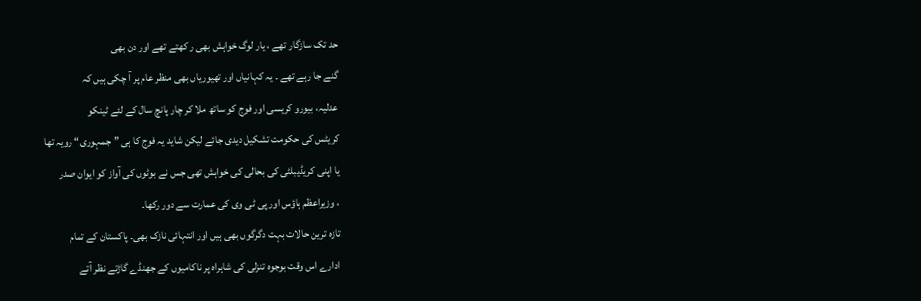حد تک سازگار تھے ، یار لوگ خواہش بھی ر کھتے تھے اور دن بھی
گنے جا رہے تھے ۔ یہ کہانیاں اور تھیوریاں بھی منظر عام پر آ چکی ہیں کہ
عدلیہ، بیورو کریسی اور فوج کو ساتھ ملا کر چار پانچ سال کے لئے ٹینکو
کریٹس کی حکومت تشکیل دیدی جائے لیکن شاید یہ فوج کا ہی ” جمہوری“ رویہ تھا
یا اپنی کریڈیبلٹی کی بحالی کی خواہش تھی جس نے بوٹوں کی آواز کو ایوان صدر
، وزیراعظم ہاؤس اور پی ٹی وی کی عمارت سے دور رکھا۔
تازہ ترین حالات بہت دگرگوں بھی ہیں اور انتہائی نازک بھی۔ پاکستان کے تمام
ادارے اس وقت بوجوہ تنزلی کی شاہراہ پر ناکامیوں کے جھنڈے گاڑتے نظر آتے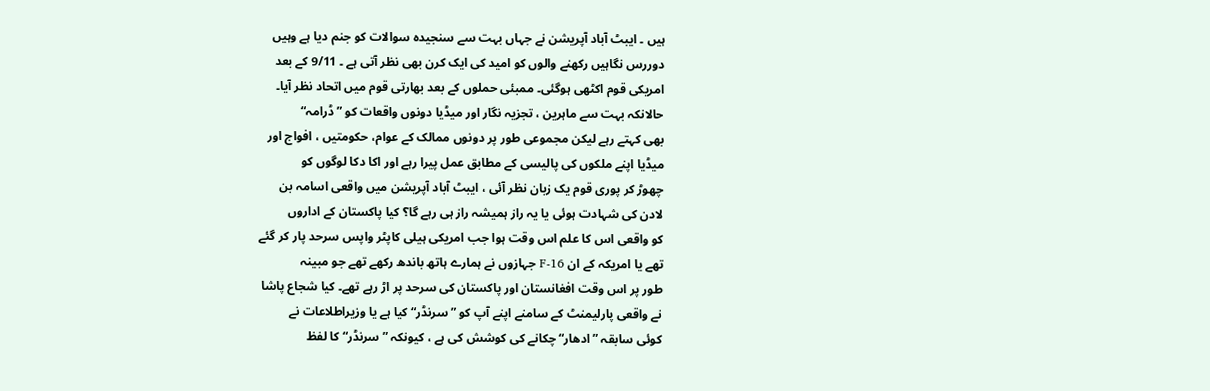ہیں ۔ ایبٹ آباد آپریشن نے جہاں بہت سے سنجیدہ سوالات کو جنم دیا ہے وہیں
دوررس نگاہیں رکھنے والوں کو امید کی ایک کرن بھی نظر آتی ہے ۔ 9/11 کے بعد
امریکی قوم اکٹھی ہوگئی۔ ممبئی حملوں کے بعد بھارتی قوم میں اتحاد نظر آیا۔
حالانکہ بہت سے ماہرین ، تجزیہ نگار اور میڈیا دونوں واقعات کو ” ڈرامہ“
بھی کہتے رہے لیکن مجموعی طور پر دونوں ممالک کے عوام، حکومتیں ، افواج اور
میڈیا اپنے ملکوں کی پالیسی کے مطابق عمل پیرا رہے اور اکا دکا لوگوں کو
چھوڑ کر پوری قوم یک زبان نظر آئی ، ایبٹ آباد آپریشن میں واقعی اسامہ بن
لادن کی شہادت ہوئی یا یہ راز ہمیشہ راز ہی رہے گا؟ کیا پاکستان کے اداروں
کو واقعی اس کا علم اس وقت ہوا جب امریکی ہیلی کاپٹر واپس سرحد پار کر گئے
تھے یا امریکہ کے ان F-16 جہازوں نے ہمارے ہاتھ باندھ رکھے تھے جو مبینہ
طور پر اس وقت افغانستان اور پاکستان کی سرحد پر اڑ رہے تھے۔ کیا شجاع پاشا
نے واقعی پارلیمنٹ کے سامنے اپنے آپ کو ”سرنڈر“ کیا ہے یا وزیراطلاعات نے
کوئی سابقہ ” ادھار“ چکانے کی کوشش کی ہے ، کیونکہ ” سرنڈر“ کا لفظ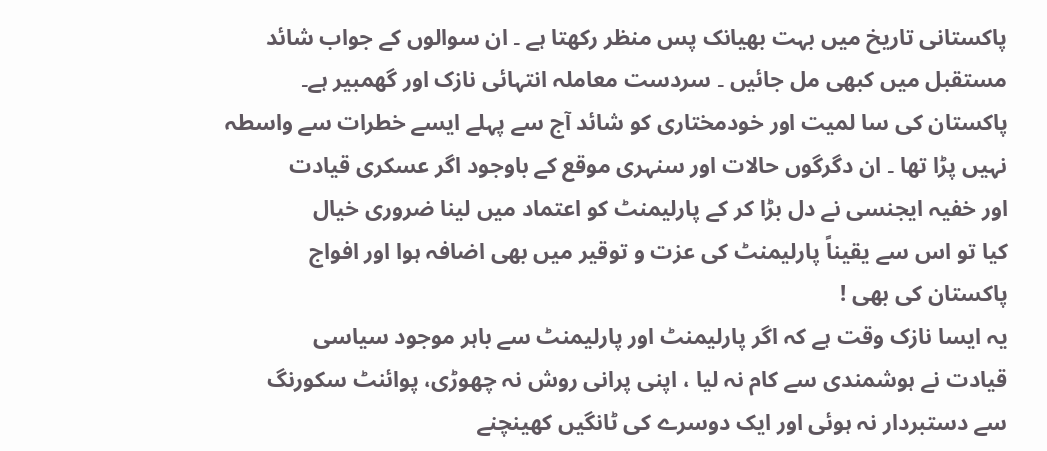پاکستانی تاریخ میں بہت بھیانک پس منظر رکھتا ہے ۔ ان سوالوں کے جواب شائد
مستقبل میں کبھی مل جائیں ۔ سردست معاملہ انتہائی نازک اور گھمبیر ہے۔
پاکستان کی سا لمیت اور خودمختاری کو شائد آج سے پہلے ایسے خطرات سے واسطہ
نہیں پڑا تھا ۔ ان دگرگوں حالات اور سنہری موقع کے باوجود اگر عسکری قیادت
اور خفیہ ایجنسی نے دل بڑا کر کے پارلیمنٹ کو اعتماد میں لینا ضروری خیال
کیا تو اس سے یقیناً پارلیمنٹ کی عزت و توقیر میں بھی اضافہ ہوا اور افواج
پاکستان کی بھی !
یہ ایسا نازک وقت ہے کہ اگر پارلیمنٹ اور پارلیمنٹ سے باہر موجود سیاسی
قیادت نے ہوشمندی سے کام نہ لیا ، اپنی پرانی روش نہ چھوڑی، پوائنٹ سکورنگ
سے دستبردار نہ ہوئی اور ایک دوسرے کی ٹانگیں کھینچنے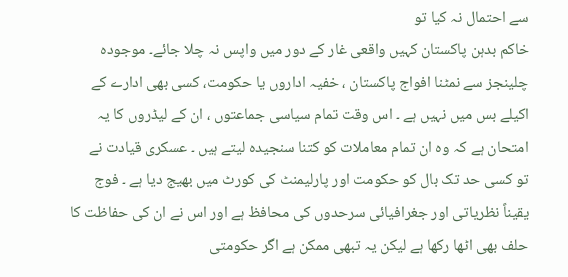سے احتمال نہ کیا تو
خاکم بدہن پاکستان کہیں واقعی غار کے دور میں واپس نہ چلا جائے۔ موجودہ
چلینجز سے نمٹنا افواج پاکستان ، خفیہ اداروں یا حکومت، کسی بھی ادارے کے
اکیلے بس میں نہیں ہے ۔ اس وقت تمام سیاسی جماعتوں ، ان کے لیڈروں کا یہ
امتحان ہے کہ وہ ان تمام معاملات کو کتنا سنجیدہ لیتے ہیں ۔ عسکری قیادت نے
تو کسی حد تک بال کو حکومت اور پارلیمنٹ کی کورٹ میں بھیج دیا ہے ۔ فوج
یقیناً نظریاتی اور جغرافیائی سرحدوں کی محافظ ہے اور اس نے ان کی حفاظت کا
حلف بھی اٹھا رکھا ہے لیکن یہ تبھی ممکن ہے اگر حکومتی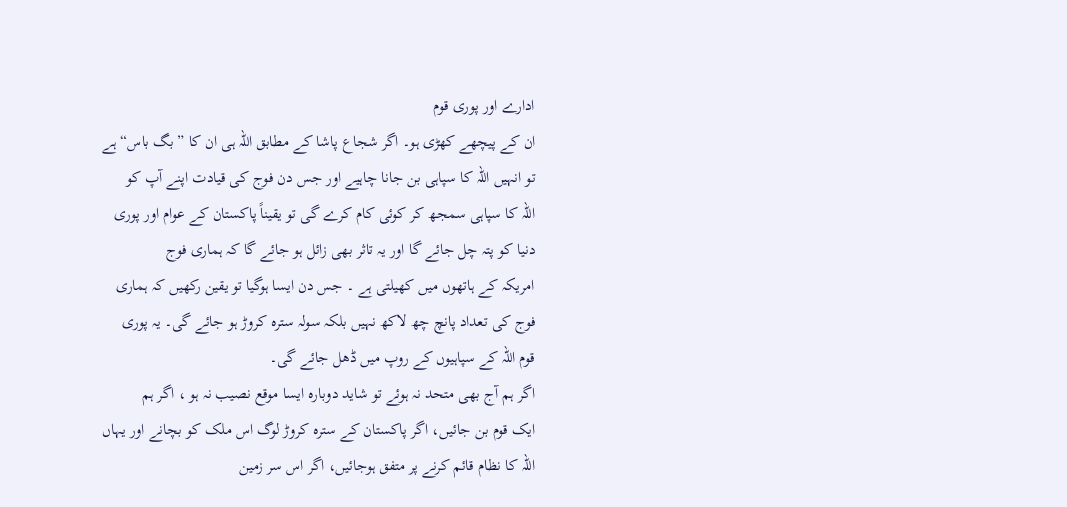ادارے اور پوری قوم
ان کے پیچھے کھڑی ہو۔ اگر شجاع پاشا کے مطابق اللہ ہی ان کا ” بگ باس“ ہے
تو انہیں اللہ کا سپاہی بن جانا چاہیے اور جس دن فوج کی قیادت اپنے آپ کو
اللہ کا سپاہی سمجھ کر کوئی کام کرے گی تو یقیناً پاکستان کے عوام اور پوری
دنیا کو پتہ چل جائے گا اور یہ تاثر بھی زائل ہو جائے گا کہ ہماری فوج
امریکہ کے ہاتھوں میں کھیلتی ہے ۔ جس دن ایسا ہوگیا تو یقین رکھیں کہ ہماری
فوج کی تعداد پانچ چھ لاکھ نہیں بلکہ سولہ سترہ کروڑ ہو جائے گی۔ یہ پوری
قوم اللہ کے سپاہیوں کے روپ میں ڈھل جائے گی۔
اگر ہم آج بھی متحد نہ ہوئے تو شاید دوبارہ ایسا موقع نصیب نہ ہو ، اگر ہم
ایک قوم بن جائیں، اگر پاکستان کے سترہ کروڑ لوگ اس ملک کو بچانے اور یہاں
اللہ کا نظام قائم کرنے پر متفق ہوجائیں، اگر اس سر زمین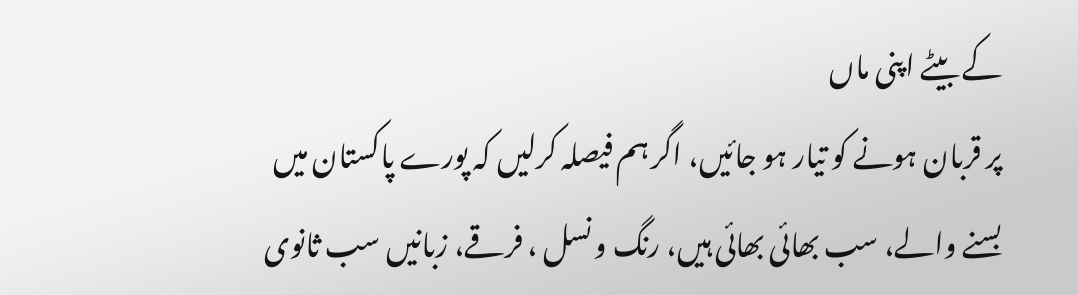کے بیٹے اپنی ماں
پر قربان ہونے کو تیار ہو جائیں، اگر ہم فیصلہ کرلیں کہ پورے پاکستان میں
بسنے والے، سب بھائی بھائی ہیں، رنگ و نسل ، فرقے، زبانیں سب ثانوی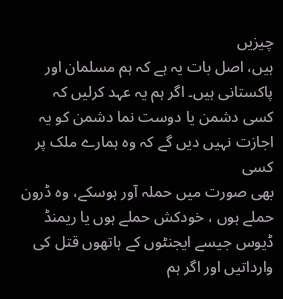چیزیں
ہیں، اصل بات یہ ہے کہ ہم مسلمان اور پاکستانی ہیں۔ اگر ہم یہ عہد کرلیں کہ
کسی دشمن یا دوست نما دشمن کو یہ اجازت نہیں دیں گے کہ وہ ہمارے ملک پر کسی
بھی صورت میں حملہ آور ہوسکے، وہ ڈرون حملے ہوں ، خودکش حملے ہوں یا ریمنڈ
ڈیوس جیسے ایجنٹوں کے ہاتھوں قتل کی وارداتیں اور اگر ہم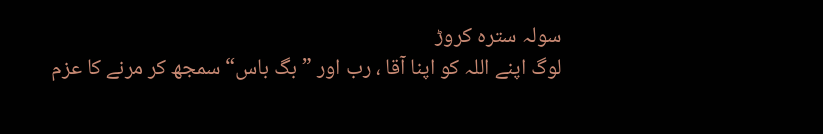سولہ سترہ کروڑ
لوگ اپنے اللہ کو اپنا آقا ، رب اور ” بگ باس“ سمجھ کر مرنے کا عزم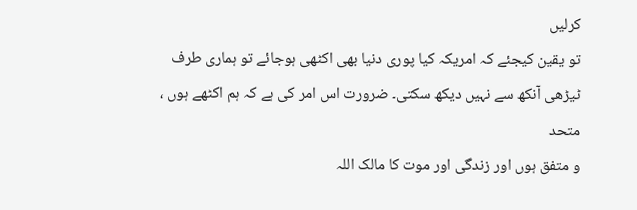کرلیں
تو یقین کیجئے کہ امریکہ کیا پوری دنیا بھی اکٹھی ہوجائے تو ہماری طرف
ٹیڑھی آنکھ سے نہیں دیکھ سکتی۔ ضرورت اس امر کی ہے کہ ہم اکٹھے ہوں ، متحد
و متفق ہوں اور زندگی اور موت کا مالک اللہ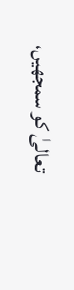تعالیٰ کو سمجھیں،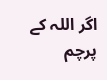اگر اللہ کے
پرچم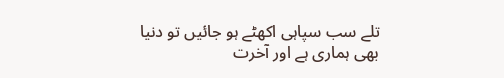تلے سب سپاہی اکھٹے ہو جائیں تو دنیا بھی ہماری ہے اور آخرت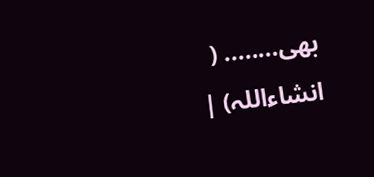بھی........ ( انشاءاللہ) |